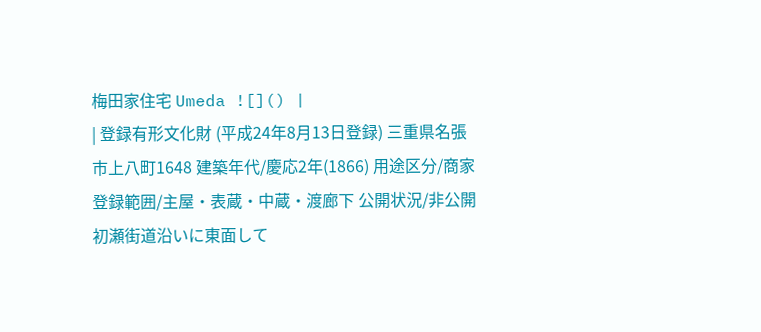梅田家住宅 Umeda ![]() |
| 登録有形文化財 (平成24年8月13日登録) 三重県名張市上八町1648 建築年代/慶応2年(1866) 用途区分/商家 登録範囲/主屋・表蔵・中蔵・渡廊下 公開状況/非公開 初瀬街道沿いに東面して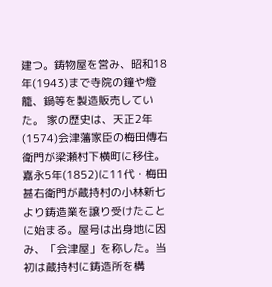建つ。鋳物屋を営み、昭和18年(1943)まで寺院の鐘や燈籠、鍋等を製造販売していた。 家の歴史は、天正2年(1574)会津藩家臣の梅田傳右衛門が梁瀬村下横町に移住。嘉永5年(1852)に11代・梅田甚右衛門が蔵持村の小林新七より鋳造業を譲り受けたことに始まる。屋号は出身地に因み、「会津屋」を称した。当初は蔵持村に鋳造所を構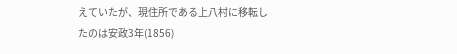えていたが、現住所である上八村に移転したのは安政3年(1856)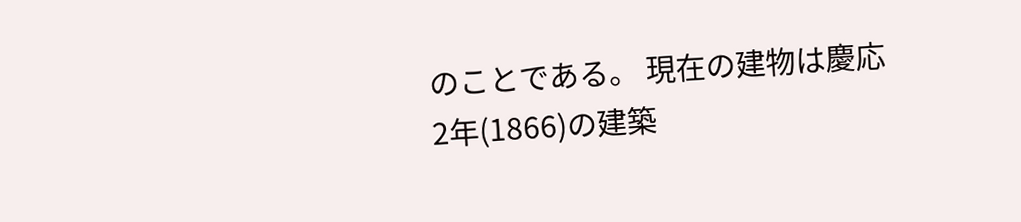のことである。 現在の建物は慶応2年(1866)の建築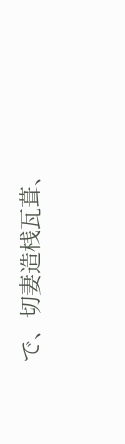で、切妻造桟瓦葺、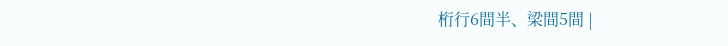桁行6間半、梁間5間 |